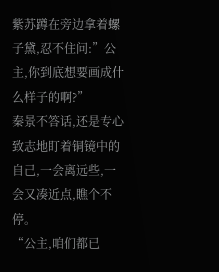紫苏蹲在旁边拿着螺子黛,忍不住问:”公主,你到底想要画成什么样子的啊?”
秦景不答话,还是专心致志地盯着铜镜中的自己,一会离远些,一会又凑近点,瞧个不停。
“公主,咱们都已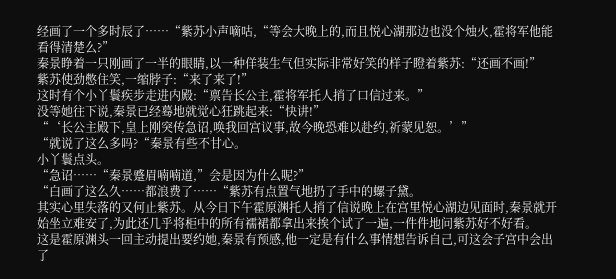经画了一个多时辰了……“紫苏小声嘀咕,“等会大晚上的,而且悦心湖那边也没个烛火,霍将军他能看得清楚么?”
秦景睁着一只刚画了一半的眼睛,以一种佯装生气但实际非常好笑的样子瞪着紫苏:“还画不画!”
紫苏使劲憋住笑,一缩脖子:“来了来了!”
这时有个小丫鬟疾步走进内殿:“禀告长公主,霍将军托人捎了口信过来。”
没等她往下说,秦景已经蓦地就觉心狂跳起来:“快讲!”
“‘长公主殿下,皇上刚突传急诏,唤我回宫议事,故今晚恐难以赴约,祈蒙见恕。’”
“就说了这么多吗?“秦景有些不甘心。
小丫鬟点头。
“急诏……“秦景蹙眉喃喃道,”会是因为什么呢?”
“白画了这么久……都浪费了……“紫苏有点置气地扔了手中的螺子黛。
其实心里失落的又何止紫苏。从今日下午霍原渊托人捎了信说晚上在宫里悦心湖边见面时,秦景就开始坐立难安了,为此还几乎将柜中的所有襦裙都拿出来挨个试了一遍,一件件地问紫苏好不好看。
这是霍原渊头一回主动提出要约她,秦景有预感,他一定是有什么事情想告诉自己,可这会子宫中会出了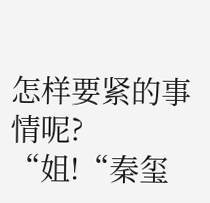怎样要紧的事情呢?
“姐!“秦玺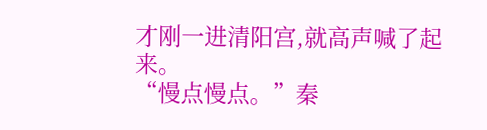才刚一进清阳宫,就高声喊了起来。
“慢点慢点。”秦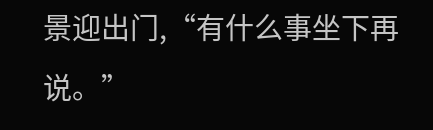景迎出门,“有什么事坐下再说。”